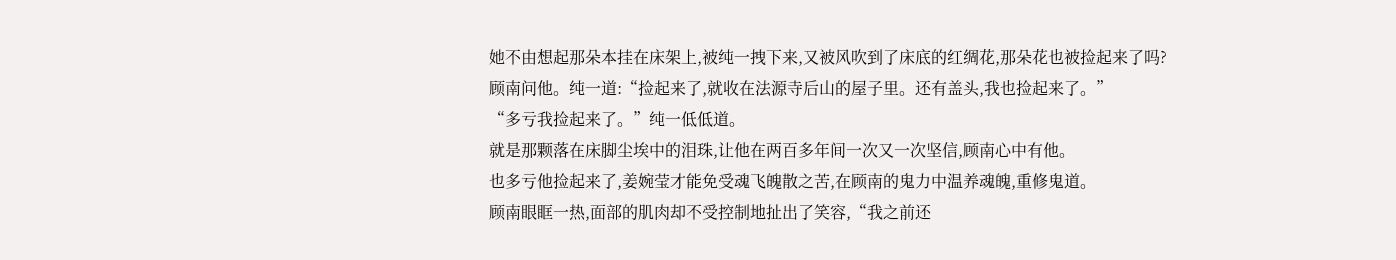她不由想起那朵本挂在床架上,被纯一拽下来,又被风吹到了床底的红绸花,那朵花也被捡起来了吗?
顾南问他。纯一道:“捡起来了,就收在法源寺后山的屋子里。还有盖头,我也捡起来了。”
“多亏我捡起来了。”纯一低低道。
就是那颗落在床脚尘埃中的泪珠,让他在两百多年间一次又一次坚信,顾南心中有他。
也多亏他捡起来了,姜婉莹才能免受魂飞魄散之苦,在顾南的鬼力中温养魂魄,重修鬼道。
顾南眼眶一热,面部的肌肉却不受控制地扯出了笑容,“我之前还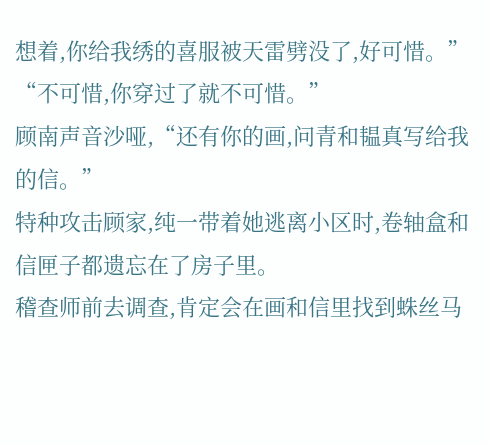想着,你给我绣的喜服被天雷劈没了,好可惜。”
“不可惜,你穿过了就不可惜。”
顾南声音沙哑,“还有你的画,问青和韫真写给我的信。”
特种攻击顾家,纯一带着她逃离小区时,卷轴盒和信匣子都遗忘在了房子里。
稽查师前去调查,肯定会在画和信里找到蛛丝马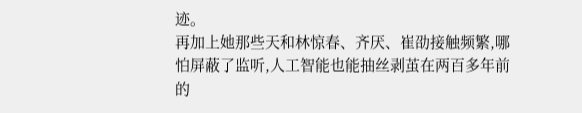迹。
再加上她那些天和林惊春、齐厌、崔劭接触频繁,哪怕屏蔽了监听,人工智能也能抽丝剥茧在两百多年前的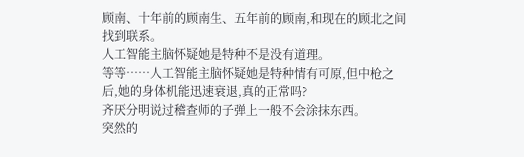顾南、十年前的顾南生、五年前的顾南,和现在的顾北之间找到联系。
人工智能主脑怀疑她是特种不是没有道理。
等等……人工智能主脑怀疑她是特种情有可原,但中枪之后,她的身体机能迅速衰退,真的正常吗?
齐厌分明说过稽查师的子弹上一般不会涂抹东西。
突然的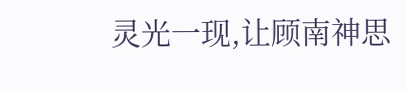灵光一现,让顾南神思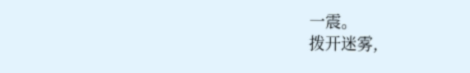一震。
拨开迷雾,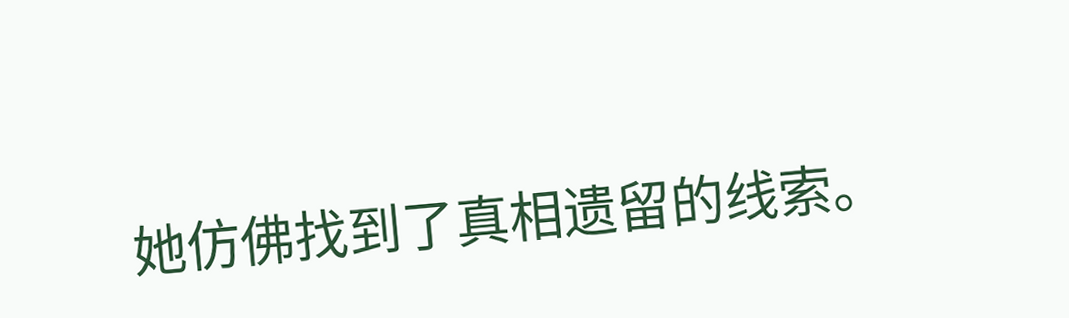她仿佛找到了真相遗留的线索。